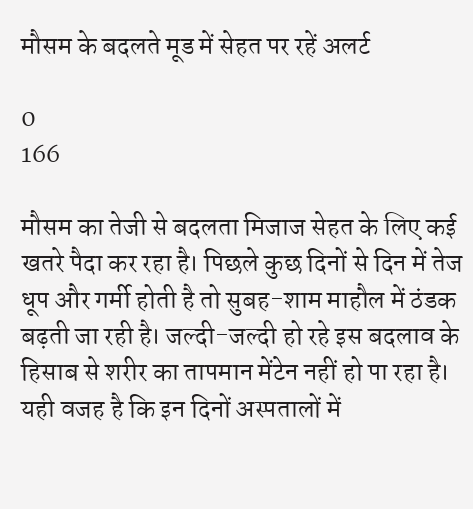मौसम के बदलते मूड में सेहत पर रहें अलर्ट

0
166

मौसम का तेजी से बदलता मिजाज सेहत के लिए कई खतरे पैदा कर रहा है। पिछले कुछ दिनों से दिन में तेज धूप और गर्मी होती है तो सुबह-शाम माहौल में ठंडक बढ़ती जा रही है। जल्दी-जल्दी हो रहे इस बदलाव के हिसाब से शरीर का तापमान मेंटेन नहीं हो पा रहा है। यही वजह है कि इन दिनों अस्पतालों में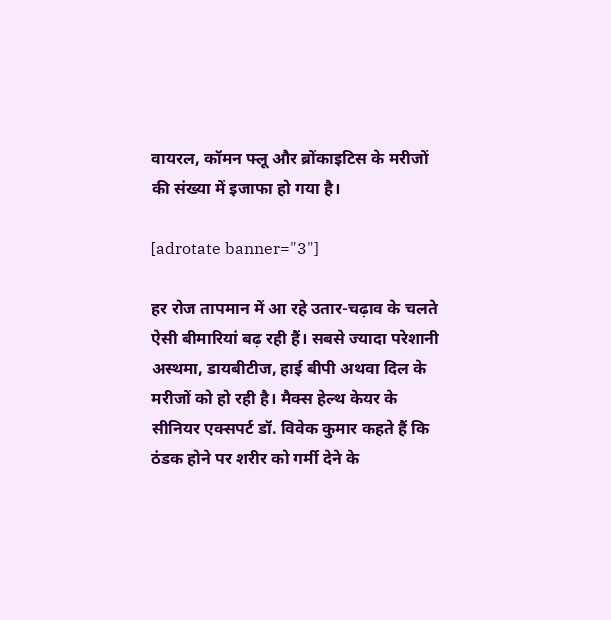वायरल, कॉमन फ्लू और ब्रोंकाइटिस के मरीजों की संख्या में इजाफा हो गया है।

[adrotate banner="3"]

हर रोज तापमान में आ रहे उतार-चढ़ाव के चलते ऐसी बीमारियां बढ़ रही हैं। सबसे ज्यादा परेशानी अस्थमा, डायबीटीज, हाई बीपी अथवा दिल के मरीजों को हो रही है। मैक्स हेल्थ केयर के सीनियर एक्सपर्ट डॉ. विवेक कुमार कहते हैं कि ठंडक होने पर शरीर को गर्मी देने के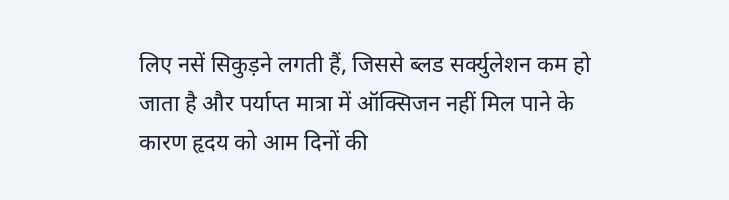लिए नसें सिकुड़ने लगती हैं, जिससे ब्लड सर्क्युलेशन कम हो जाता है और पर्याप्त मात्रा में ऑक्सिजन नहीं मिल पाने के कारण हृदय को आम दिनों की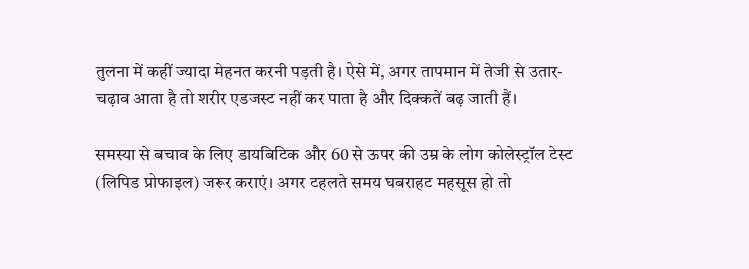तुलना में कहीं ज्यादा मेहनत करनी पड़ती है। ऐसे में, अगर तापमान में तेजी से उतार-चढ़ाव आता है तो शरीर एडजस्ट नहीं कर पाता है और दिक्कतें बढ़ जाती हैं।

समस्या से बचाव के लिए डायबिटिक और 60 से ऊपर की उम्र के लोग कोलेस्ट्रॉल टेस्ट (लिपिड प्रोफाइल) जरूर कराएं। अगर टहलते समय घबराहट महसूस हो तो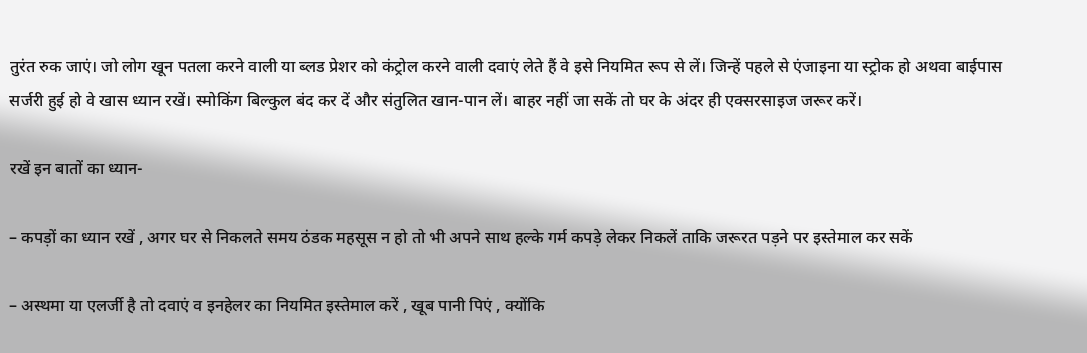तुरंत रुक जाएं। जो लोग खून पतला करने वाली या ब्लड प्रेशर को कंट्रोल करने वाली दवाएं लेते हैं वे इसे नियमित रूप से लें। जिन्हें पहले से एंजाइना या स्ट्रोक हो अथवा बाईपास सर्जरी हुई हो वे खास ध्यान रखें। स्मोकिंग बिल्कुल बंद कर दें और संतुलित खान-पान लें। बाहर नहीं जा सकें तो घर के अंदर ही एक्सरसाइज जरूर करें।

रखें इन बातों का ध्यान-

– कपड़ों का ध्यान रखें , अगर घर से निकलते समय ठंडक महसूस न हो तो भी अपने साथ हल्के गर्म कपड़े लेकर निकलें ताकि जरूरत पड़ने पर इस्तेमाल कर सकें

– अस्थमा या एलर्जी है तो दवाएं व इनहेलर का नियमित इस्तेमाल करें , खूब पानी पिएं , क्योंकि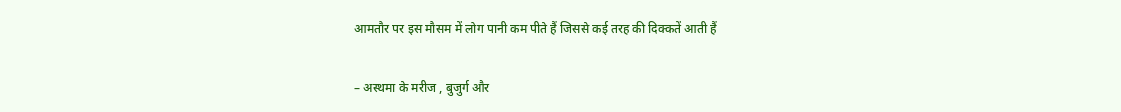आमतौर पर इस मौसम में लोग पानी कम पीते हैं जिससे कई तरह की दिक्कतें आती हैं

– अस्थमा के मरीज , बुजुर्ग और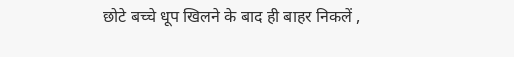छोटे बच्चे धूप खिलने के बाद ही बाहर निकलें ,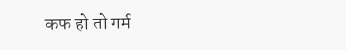कफ हो तो गर्म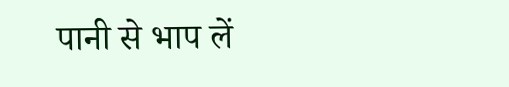पानी से भाप लें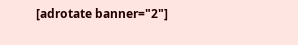[adrotate banner="2"]